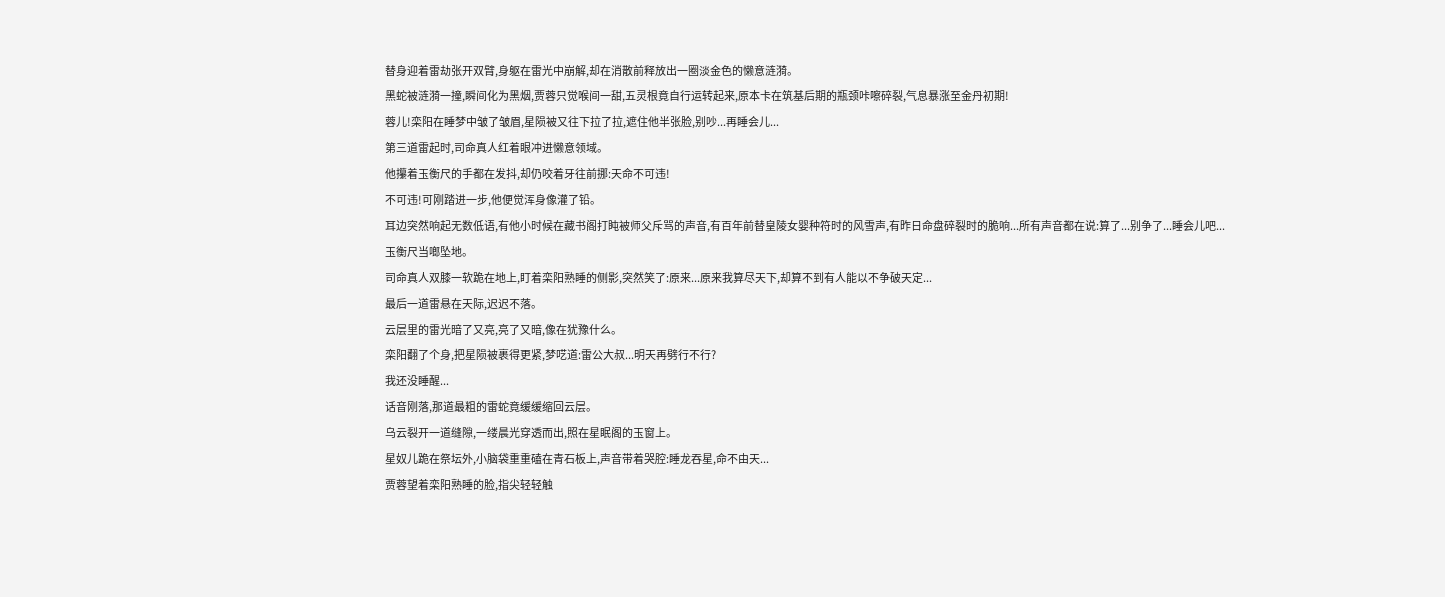替身迎着雷劫张开双臂,身躯在雷光中崩解,却在消散前释放出一圈淡金色的懒意涟漪。
黑蛇被涟漪一撞,瞬间化为黑烟,贾蓉只觉喉间一甜,五灵根竟自行运转起来,原本卡在筑基后期的瓶颈咔嚓碎裂,气息暴涨至金丹初期!
蓉儿!栾阳在睡梦中皱了皱眉,星陨被又往下拉了拉,遮住他半张脸,别吵...再睡会儿...
第三道雷起时,司命真人红着眼冲进懒意领域。
他攥着玉衡尺的手都在发抖,却仍咬着牙往前挪:天命不可违!
不可违!可刚踏进一步,他便觉浑身像灌了铅。
耳边突然响起无数低语,有他小时候在藏书阁打盹被师父斥骂的声音,有百年前替皇陵女婴种符时的风雪声,有昨日命盘碎裂时的脆响...所有声音都在说:算了...别争了...睡会儿吧...
玉衡尺当啷坠地。
司命真人双膝一软跪在地上,盯着栾阳熟睡的侧影,突然笑了:原来...原来我算尽天下,却算不到有人能以不争破天定...
最后一道雷悬在天际,迟迟不落。
云层里的雷光暗了又亮,亮了又暗,像在犹豫什么。
栾阳翻了个身,把星陨被裹得更紧,梦呓道:雷公大叔...明天再劈行不行?
我还没睡醒...
话音刚落,那道最粗的雷蛇竟缓缓缩回云层。
乌云裂开一道缝隙,一缕晨光穿透而出,照在星眠阁的玉窗上。
星奴儿跪在祭坛外,小脑袋重重磕在青石板上,声音带着哭腔:睡龙吞星,命不由天...
贾蓉望着栾阳熟睡的脸,指尖轻轻触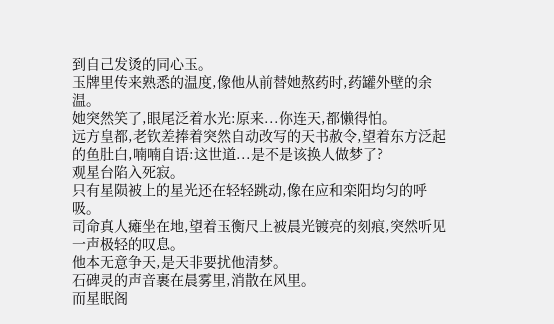到自己发烫的同心玉。
玉牌里传来熟悉的温度,像他从前替她熬药时,药罐外壁的余温。
她突然笑了,眼尾泛着水光:原来...你连天,都懒得怕。
远方皇都,老钦差捧着突然自动改写的天书赦令,望着东方泛起的鱼肚白,喃喃自语:这世道...是不是该换人做梦了?
观星台陷入死寂。
只有星陨被上的星光还在轻轻跳动,像在应和栾阳均匀的呼吸。
司命真人瘫坐在地,望着玉衡尺上被晨光镀亮的刻痕,突然听见一声极轻的叹息。
他本无意争天,是天非要扰他清梦。
石碑灵的声音裹在晨雾里,消散在风里。
而星眠阁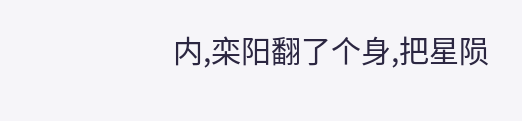内,栾阳翻了个身,把星陨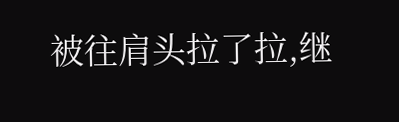被往肩头拉了拉,继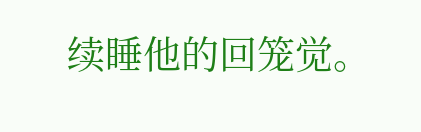续睡他的回笼觉。